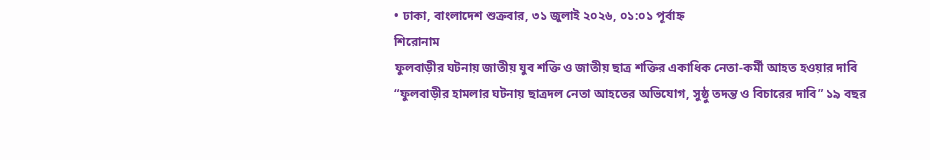• ঢাকা, বাংলাদেশ শুক্রবার, ৩১ জুলাই ২০২৬, ০১:০১ পূর্বাহ্ন
শিরোনাম
ফুলবাড়ীর ঘটনায় জাতীয় যুব শক্তি ও জাতীয় ছাত্র শক্তির একাধিক নেতা-কর্মী আহত হওয়ার দাবি “ফুলবাড়ীর হামলার ঘটনায় ছাত্রদল নেতা আহতের অভিযোগ, সুষ্ঠু তদন্ত ও বিচারের দাবি” ১৯ বছর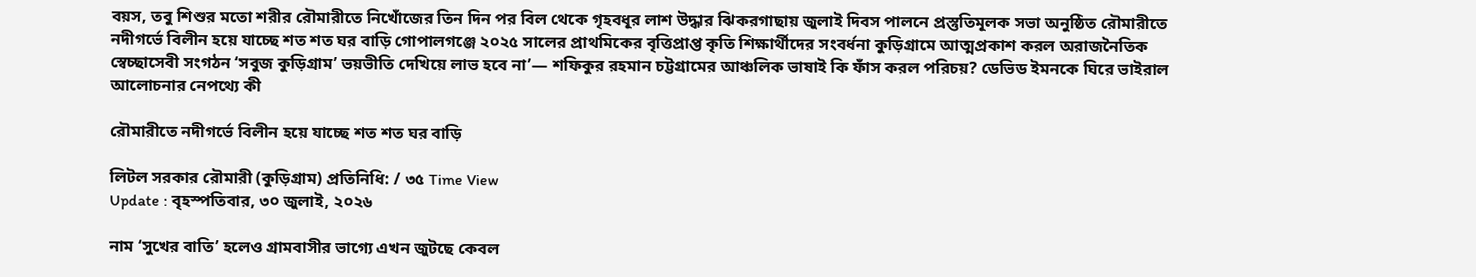বয়স, তবু শিশুর মতো শরীর রৌমারীতে নিখোঁজের তিন দিন পর বিল থেকে গৃহবধূর লাশ উদ্ধার ঝিকরগাছায় জুলাই দিবস পালনে প্রস্তুতিমূলক সভা অনুষ্ঠিত রৌমারীতে নদীগর্ভে বিলীন হয়ে যাচ্ছে শত শত ঘর বাড়ি গোপালগঞ্জে ২০২৫ সালের প্রাথমিকের বৃত্তিপ্রাপ্ত কৃতি শিক্ষার্থীদের সংবর্ধনা কুড়িগ্রামে আত্মপ্রকাশ করল অরাজনৈতিক স্বেচ্ছাসেবী সংগঠন ‘সবুজ কুড়িগ্রাম’ ভয়ভীতি দেখিয়ে লাভ হবে না’— শফিকুর রহমান চট্টগ্রামের আঞ্চলিক ভাষাই কি ফাঁস করল পরিচয়? ডেভিড ইমনকে ঘিরে ভাইরাল আলোচনার নেপথ্যে কী

রৌমারীতে নদীগর্ভে বিলীন হয়ে যাচ্ছে শত শত ঘর বাড়ি

লিটল সরকার রৌমারী (কুড়িগ্রাম) প্রতিনিধি: / ৩৫ Time View
Update : বৃহস্পতিবার, ৩০ জুলাই, ২০২৬

নাম ‘সুখের বাতি’ হলেও গ্রামবাসীর ভাগ্যে এখন জুটছে কেবল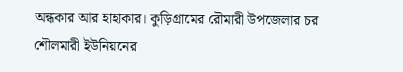অন্ধকার আর হাহাকার। কুড়িগ্রামের রৌমারী উপজেলার চর শৌলমারী ইউনিয়নের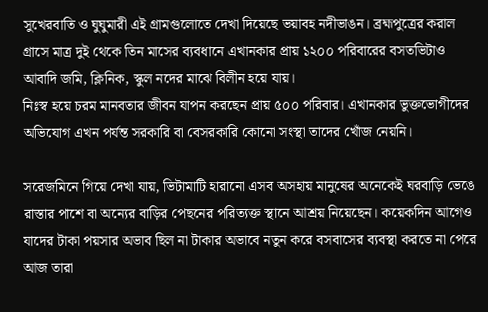সুখেরবাতি ও ঘুঘুমারী এই গ্রামগুলোতে দেখা দিয়েছে ভয়াবহ নদীভাঙন। ব্রহ্মপুত্রের করাল গ্রাসে মাত্র দুই থেকে তিন মাসের ব্যবধানে এখানকার প্রায় ১২০০ পরিবারের বসতভিটাও আবাদি জমি, ক্লিনিক, স্কুল নদের মাঝে বিলীন হয়ে যায়।
নিঃস্ব হয়ে চরম মানবতার জীবন যাপন করছেন প্রায় ৫০০ পরিবার। এখানকার ভুক্তভোগীদের অভিযোগ এখন পর্যন্ত সরকারি বা বেসরকারি কোনো সংস্থা তাদের খোঁজ নেয়নি।

সরেজমিনে গিয়ে দেখা যায়, ভিটামাটি হারানো এসব অসহায় মানুষের অনেকেই ঘরবাড়ি ভেঙে রাস্তার পাশে বা অন্যের বাড়ির পেছনের পরিত্যক্ত স্থানে আশ্রয় নিয়েছেন। কয়েকদিন আগেও যাদের টাকা পয়সার অভাব ছিল না টাকার অভাবে নতুন করে বসবাসের ব্যবস্থা করতে না পেরে আজ তারা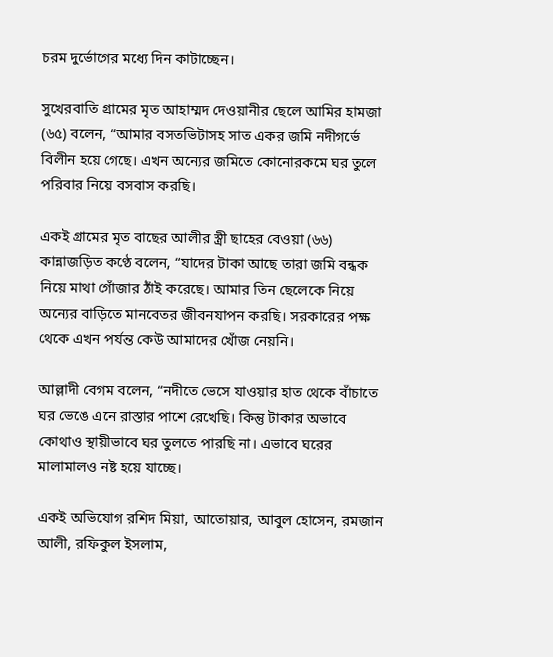চরম দুর্ভোগের মধ্যে দিন কাটাচ্ছেন।

সুখেরবাতি গ্রামের মৃত আহাম্মদ দেওয়ানীর ছেলে আমির হামজা (৬৫) বলেন, “আমার বসতভিটাসহ সাত একর জমি নদীগর্ভে বিলীন হয়ে গেছে। এখন অন্যের জমিতে কোনোরকমে ঘর তুলে পরিবার নিয়ে বসবাস করছি।

একই গ্রামের মৃত বাছের আলীর স্ত্রী ছাহের বেওয়া (৬৬) কান্নাজড়িত কণ্ঠে বলেন, “যাদের টাকা আছে তারা জমি বন্ধক নিয়ে মাথা গোঁজার ঠাঁই করেছে। আমার তিন ছেলেকে নিয়ে অন্যের বাড়িতে মানবেতর জীবনযাপন করছি। সরকারের পক্ষ থেকে এখন পর্যন্ত কেউ আমাদের খোঁজ নেয়নি।

আল্লাদী বেগম বলেন, “নদীতে ভেসে যাওয়ার হাত থেকে বাঁচাতে ঘর ভেঙে এনে রাস্তার পাশে রেখেছি। কিন্তু টাকার অভাবে কোথাও স্থায়ীভাবে ঘর তুলতে পারছি না। এভাবে ঘরের মালামালও নষ্ট হয়ে যাচ্ছে।

একই অভিযোগ রশিদ মিয়া, আতোয়ার, আবুল হোসেন, রমজান আলী, রফিকুল ইসলাম,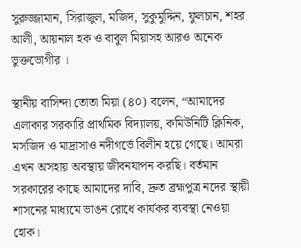সুরুজ্জামান, সিরাজুল, মজিদ, সুকুমুদ্দিন, ফুলচান, শহর আলী, আয়নাল হক ও বাবুল মিয়াসহ আরও অনেক ভুক্তভোগীর ।

স্থানীয় বাসিন্দা তোতা মিয়া (৪০) বলেন, “আমাদের এলাকার সরকারি প্রাথমিক বিদ্যালয়, কমিউনিটি ক্লিনিক, মসজিদ ও মাদ্রাসাও নদীগর্ভে বিলীন হয়ে গেছে। আমরা এখন অসহায় অবস্থায় জীবনযাপন করছি। বর্তমান সরকারের কাছে আমাদের দাবি, দ্রুত ব্রহ্মপুত্র নদের স্থায়ী শাসনের মাধ্যমে ভাঙন রোধে কার্যকর ব্যবস্থা নেওয়া হোক।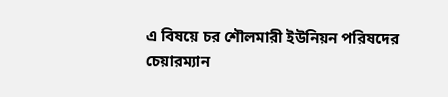এ বিষয়ে চর শৌলমারী ইউনিয়ন পরিষদের চেয়ারম্যান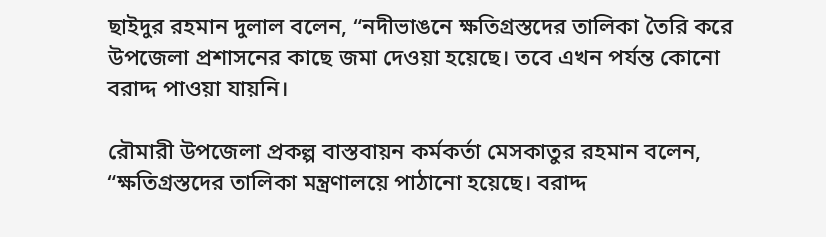ছাইদুর রহমান দুলাল বলেন, “নদীভাঙনে ক্ষতিগ্রস্তদের তালিকা তৈরি করে উপজেলা প্রশাসনের কাছে জমা দেওয়া হয়েছে। তবে এখন পর্যন্ত কোনো বরাদ্দ পাওয়া যায়নি।

রৌমারী উপজেলা প্রকল্প বাস্তবায়ন কর্মকর্তা মেসকাতুর রহমান বলেন, “ক্ষতিগ্রস্তদের তালিকা মন্ত্রণালয়ে পাঠানো হয়েছে। বরাদ্দ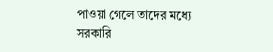পাওয়া গেলে তাদের মধ্যে সরকারি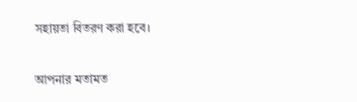সহায়তা বিতরণ করা হবে।


আপনার মতামত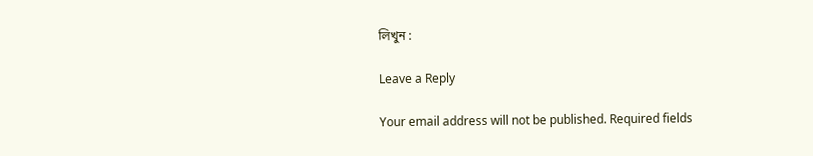লিখুন :

Leave a Reply

Your email address will not be published. Required fields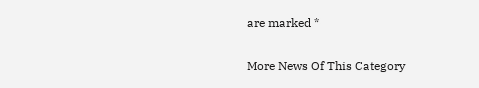are marked *

More News Of This Category